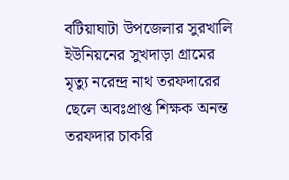বটিয়াঘাটা উপজেলার সুরখালি ইউনিয়নের সুখদাড়া গ্রামের মৃত্যু নরেন্দ্র নাথ তরফদারের ছেলে অবঃপ্রাপ্ত শিক্ষক অনন্ত তরফদার চাকরি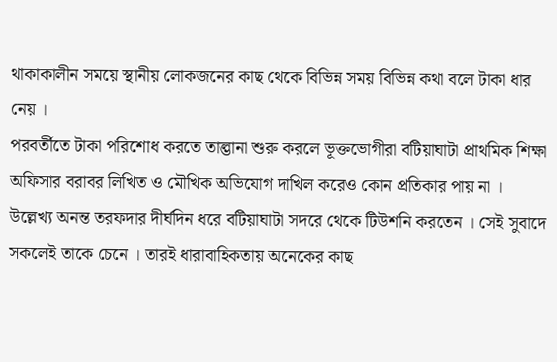থাকাকালীন সময়ে স্থানীয় লোকজনের কাছ থেকে বিভিন্ন সময় বিভিন্ন কথা বলে টাকা ধার নেয় ।
পরবর্তীতে টাকা পরিশোধ করতে তাল্ভানা শুরু করলে ভূক্তভোগীরা বটিয়াঘাটা প্রাথমিক শিক্ষা অফিসার বরাবর লিখিত ও মৌখিক অভিযোগ দাখিল করেও কোন প্রতিকার পায় না । উল্লেখ্য অনন্ত তরফদার দীর্ঘদিন ধরে বটিয়াঘাটা সদরে থেকে টিউশনি করতেন । সেই সুবাদে সকলেই তাকে চেনে । তারই ধারাবাহিকতায় অনেকের কাছ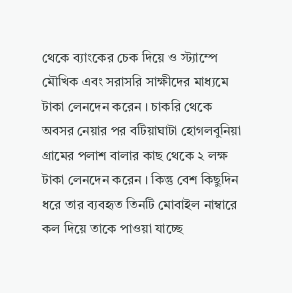থেকে ব্যাংকের চেক দিয়ে ও স্ট্যাম্পে মৌখিক এবং সরাসরি সাক্ষীদের মাধ্যমে টাকা লেনদেন করেন । চাকরি থেকে অবসর নেয়ার পর বটিয়াঘাটা হোগলবুনিয়া গ্রামের পলাশ বালার কাছ থেকে ২ লক্ষ টাকা লেনদেন করেন । কিন্তু বেশ কিছুদিন ধরে তার ব্যবহৃত তিনটি মোবাইল নাম্বারে কল দিয়ে তাকে পাওয়া যাচ্ছে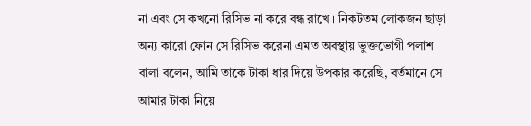না এবং সে কখনো রিসিভ না করে বন্ধ রাখে । নিকটতম লোকজন ছাড়া অন্য কারো ফোন সে রিসিভ করেনা এমত অবস্থায় ভুক্তভোগী পলাশ বালা বলেন, আমি তাকে টাকা ধার দিয়ে উপকার করেছি, বর্তমানে সে আমার টাকা নিয়ে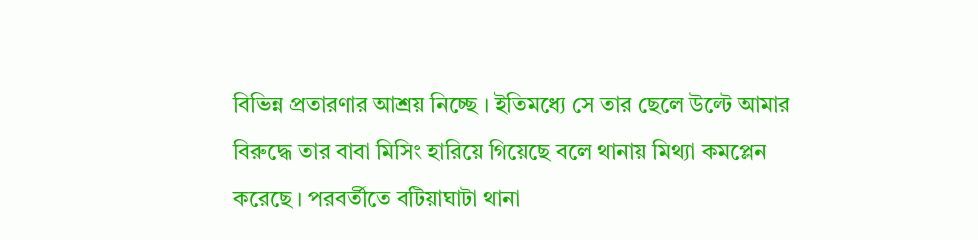বিভিন্ন প্রতারণার আশ্রয় নিচ্ছে । ইতিমধ্যে সে তার ছেলে উল্টে আমার বিরুদ্ধে তার বাবা মিসিং হারিয়ে গিয়েছে বলে থানায় মিথ্যা কমপ্লেন করেছে । পরবর্তীতে বটিয়াঘাটা থানা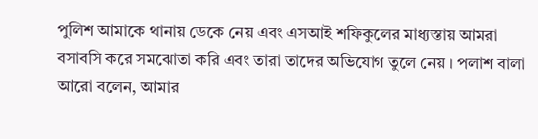পুলিশ আমাকে থানায় ডেকে নেয় এবং এসআই শফিকুলের মাধ্যস্তায় আমরা বসাবসি করে সমঝোতা করি এবং তারা তাদের অভিযোগ তুলে নেয় । পলাশ বালা আরো বলেন, আমার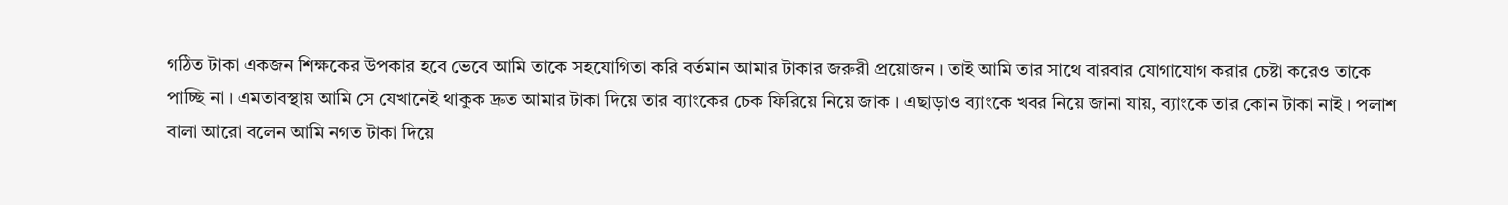গঠিত টাকা একজন শিক্ষকের উপকার হবে ভেবে আমি তাকে সহযোগিতা করি বর্তমান আমার টাকার জরুরী প্রয়োজন । তাই আমি তার সাথে বারবার যোগাযোগ করার চেষ্টা করেও তাকে পাচ্ছি না । এমতাবস্থায় আমি সে যেখানেই থাকুক দ্রুত আমার টাকা দিয়ে তার ব্যাংকের চেক ফিরিয়ে নিয়ে জাক । এছাড়াও ব্যাংকে খবর নিয়ে জানা যায়, ব্যাংকে তার কোন টাকা নাই । পলাশ বালা আরো বলেন আমি নগত টাকা দিয়ে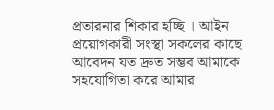প্রতারনার শিকার হচ্ছি । আইন প্রয়োগকারী সংস্থা সকলের কাছে আবেদন যত দ্রুত সম্ভব আমাকে সহযোগিতা করে আমার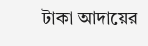টাকা আদায়ের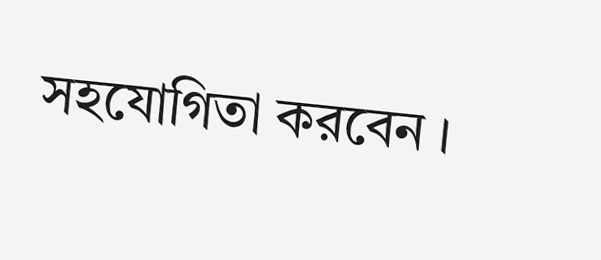সহযোগিতা করবেন ।